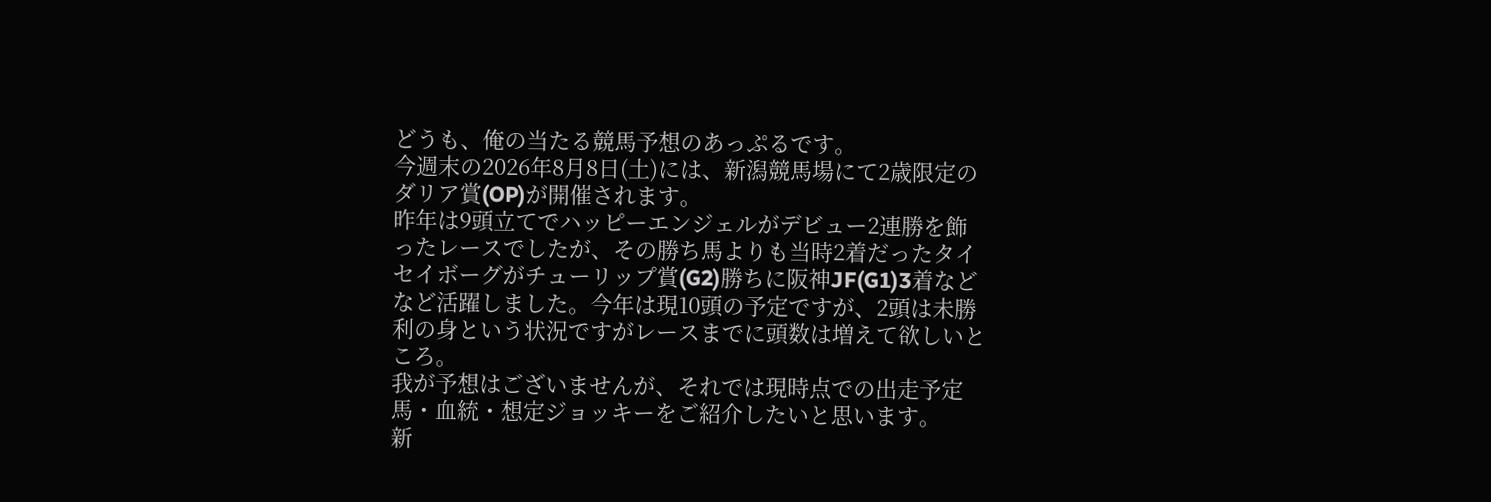どうも、俺の当たる競馬予想のあっぷるです。
今週末の2026年8月8日(土)には、新潟競馬場にて2歳限定のダリア賞(OP)が開催されます。
昨年は9頭立てでハッピーエンジェルがデビュー2連勝を飾ったレースでしたが、その勝ち馬よりも当時2着だったタイセイボーグがチューリップ賞(G2)勝ちに阪神JF(G1)3着などなど活躍しました。今年は現10頭の予定ですが、2頭は未勝利の身という状況ですがレースまでに頭数は増えて欲しいところ。
我が予想はございませんが、それでは現時点での出走予定馬・血統・想定ジョッキーをご紹介したいと思います。
新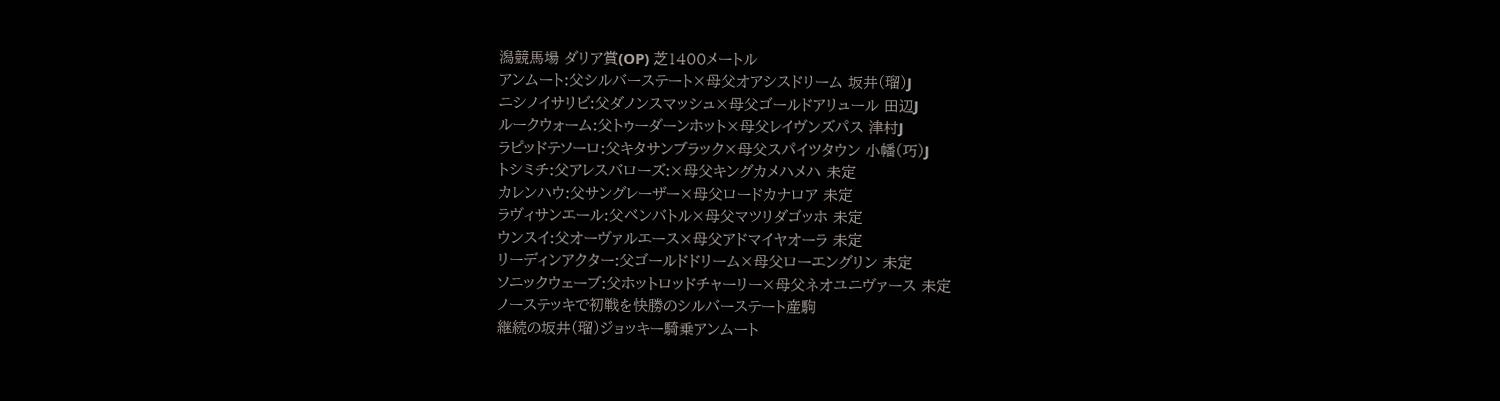潟競馬場 ダリア賞(OP) 芝1400メートル
アンムート:父シルバーステート×母父オアシスドリーム 坂井(瑠)J
ニシノイサリビ:父ダノンスマッシュ×母父ゴールドアリュール 田辺J
ルークウォーム:父トゥーダーンホット×母父レイヴンズパス 津村J
ラピッドテソーロ:父キタサンブラック×母父スパイツタウン 小幡(巧)J
トシミチ:父アレスバローズ:×母父キングカメハメハ 未定
カレンハウ:父サングレーザー×母父ロードカナロア 未定
ラヴィサンエール:父ベンバトル×母父マツリダゴッホ 未定
ウンスイ:父オーヴァルエース×母父アドマイヤオーラ 未定
リーディンアクター:父ゴールドドリーム×母父ローエングリン 未定
ソニックウェーブ:父ホットロッドチャーリー×母父ネオユニヴァース 未定
ノーステッキで初戦を快勝のシルバーステート産駒
継続の坂井(瑠)ジョッキー騎乗アンムート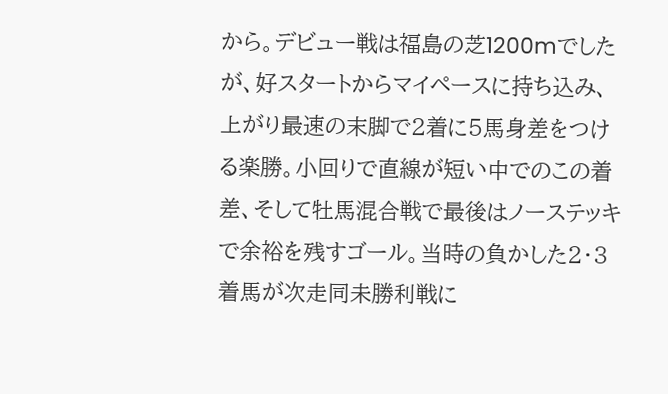から。デビュー戦は福島の芝1200mでしたが、好スタートからマイペースに持ち込み、上がり最速の末脚で2着に5馬身差をつける楽勝。小回りで直線が短い中でのこの着差、そして牡馬混合戦で最後はノーステッキで余裕を残すゴール。当時の負かした2・3着馬が次走同未勝利戦に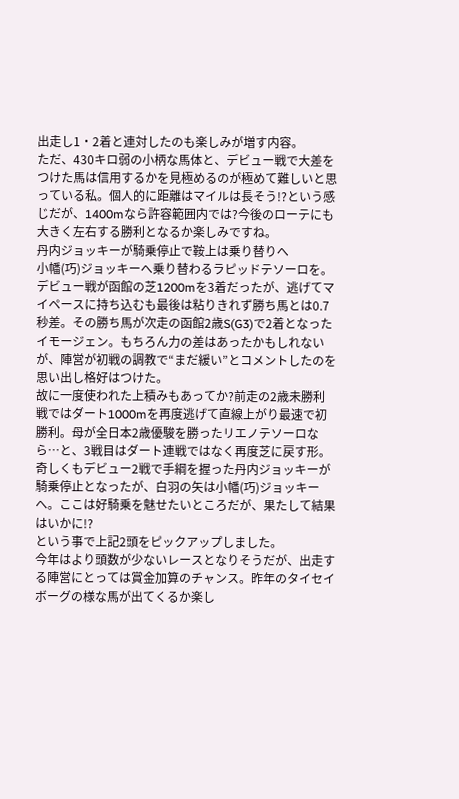出走し1・2着と連対したのも楽しみが増す内容。
ただ、430キロ弱の小柄な馬体と、デビュー戦で大差をつけた馬は信用するかを見極めるのが極めて難しいと思っている私。個人的に距離はマイルは長そう!?という感じだが、1400mなら許容範囲内では?今後のローテにも大きく左右する勝利となるか楽しみですね。
丹内ジョッキーが騎乗停止で鞍上は乗り替りへ
小幡(巧)ジョッキーへ乗り替わるラピッドテソーロを。デビュー戦が函館の芝1200mを3着だったが、逃げてマイペースに持ち込むも最後は粘りきれず勝ち馬とは0.7秒差。その勝ち馬が次走の函館2歳S(G3)で2着となったイモージェン。もちろん力の差はあったかもしれないが、陣営が初戦の調教で“まだ緩い”とコメントしたのを思い出し格好はつけた。
故に一度使われた上積みもあってか?前走の2歳未勝利戦ではダート1000mを再度逃げて直線上がり最速で初勝利。母が全日本2歳優駿を勝ったリエノテソーロなら…と、3戦目はダート連戦ではなく再度芝に戻す形。奇しくもデビュー2戦で手綱を握った丹内ジョッキーが騎乗停止となったが、白羽の矢は小幡(巧)ジョッキーへ。ここは好騎乗を魅せたいところだが、果たして結果はいかに!?
という事で上記2頭をピックアップしました。
今年はより頭数が少ないレースとなりそうだが、出走する陣営にとっては賞金加算のチャンス。昨年のタイセイボーグの様な馬が出てくるか楽し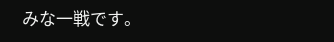みな一戦です。